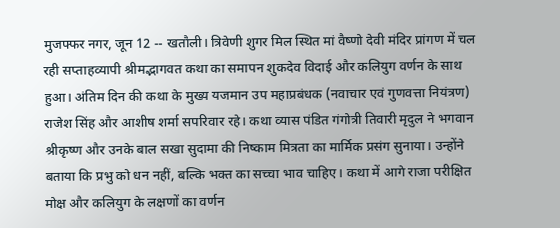मुजफ्फर नगर, जून 12 -- खतौली। त्रिवेणी शुगर मिल स्थित मां वैष्णो देवी मंदिर प्रांगण में चल रही सप्ताहव्यापी श्रीमद्भागवत कथा का समापन शुकदेव विदाई और कलियुग वर्णन के साथ हुआ। अंतिम दिन की कथा के मुख्य यजमान उप महाप्रबंधक (नवाचार एवं गुणवत्ता नियंत्रण) राजेश सिंह और आशीष शर्मा सपरिवार रहे। कथा व्यास पंडित गंगोत्री तिवारी मृदुल ने भगवान श्रीकृष्ण और उनके बाल सखा सुदामा की निष्काम मित्रता का मार्मिक प्रसंग सुनाया। उन्होंने बताया कि प्रभु को धन नहीं, बल्कि भक्त का सच्चा भाव चाहिए। कथा में आगे राजा परीक्षित मोक्ष और कलियुग के लक्षणों का वर्णन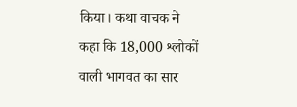किया। कथा वाचक ने कहा कि 18,000 श्लोकों वाली भागवत का सार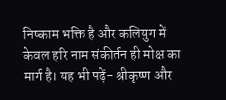निष्काम भक्ति है और कलियुग में केवल हरि नाम संकीर्तन ही मोक्ष का मार्ग है। यह भी पढ़ें- श्रीकृष्ण और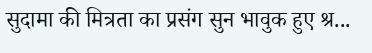सुदामा की मित्रता का प्रसंग सुन भावुक हुए श्र...